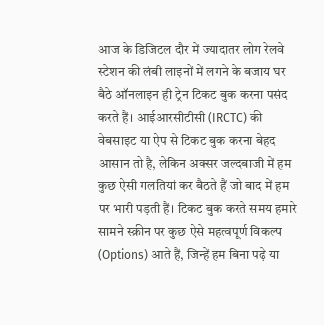आज के डिजिटल दौर में ज्यादातर लोग रेलवे स्टेशन की लंबी लाइनों में लगने के बजाय घर बैठे ऑनलाइन ही ट्रेन टिकट बुक करना पसंद करते हैं। आईआरसीटीसी (IRCTC) की वेबसाइट या ऐप से टिकट बुक करना बेहद आसान तो है, लेकिन अक्सर जल्दबाजी में हम कुछ ऐसी गलतियां कर बैठते हैं जो बाद में हम पर भारी पड़ती हैं। टिकट बुक करते समय हमारे सामने स्क्रीन पर कुछ ऐसे महत्वपूर्ण विकल्प (Options) आते हैं, जिन्हें हम बिना पढ़े या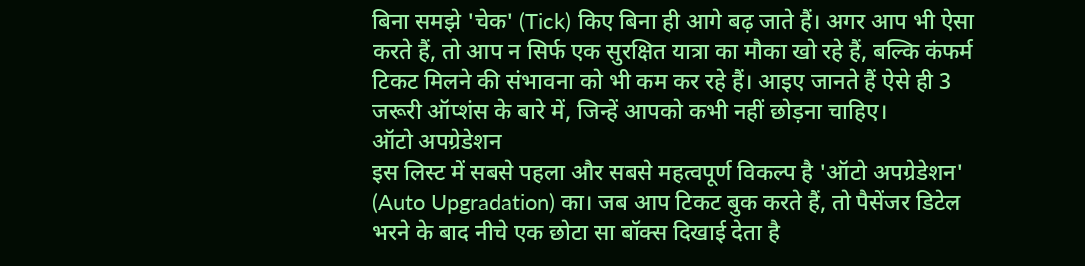बिना समझे 'चेक' (Tick) किए बिना ही आगे बढ़ जाते हैं। अगर आप भी ऐसा करते हैं, तो आप न सिर्फ एक सुरक्षित यात्रा का मौका खो रहे हैं, बल्कि कंफर्म टिकट मिलने की संभावना को भी कम कर रहे हैं। आइए जानते हैं ऐसे ही 3 जरूरी ऑप्शंस के बारे में, जिन्हें आपको कभी नहीं छोड़ना चाहिए।
ऑटो अपग्रेडेशन
इस लिस्ट में सबसे पहला और सबसे महत्वपूर्ण विकल्प है 'ऑटो अपग्रेडेशन' (Auto Upgradation) का। जब आप टिकट बुक करते हैं, तो पैसेंजर डिटेल भरने के बाद नीचे एक छोटा सा बॉक्स दिखाई देता है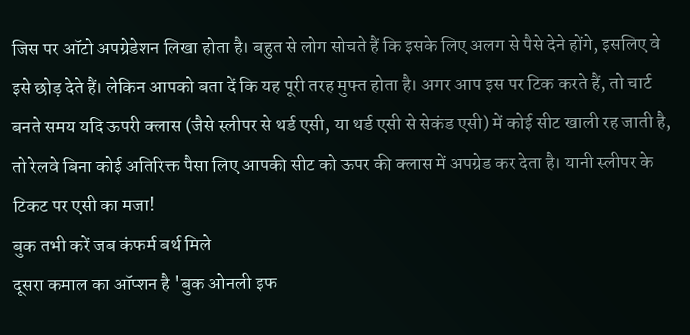जिस पर ऑटो अपग्रेडेशन लिखा होता है। बहुत से लोग सोचते हैं कि इसके लिए अलग से पैसे देने होंगे, इसलिए वे इसे छोड़ देते हैं। लेकिन आपको बता दें कि यह पूरी तरह मुफ्त होता है। अगर आप इस पर टिक करते हैं, तो चार्ट बनते समय यदि ऊपरी क्लास (जैसे स्लीपर से थर्ड एसी, या थर्ड एसी से सेकंड एसी) में कोई सीट खाली रह जाती है, तो रेलवे बिना कोई अतिरिक्त पैसा लिए आपकी सीट को ऊपर की क्लास में अपग्रेड कर देता है। यानी स्लीपर के टिकट पर एसी का मजा!
बुक तभी करें जब कंफर्म बर्थ मिले
दूसरा कमाल का ऑप्शन है 'बुक ओनली इफ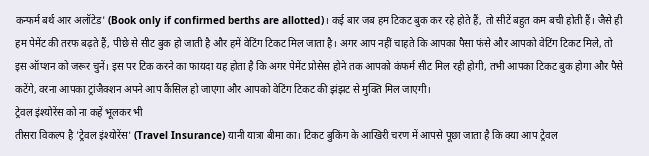कन्फर्म बर्थ आर अलॉटेड' (Book only if confirmed berths are allotted)। कई बार जब हम टिकट बुक कर रहे होते हैं, तो सीटें बहुत कम बची होती हैं। जैसे ही हम पेमेंट की तरफ बढ़ते हैं, पीछे से सीट बुक हो जाती है और हमें वेटिंग टिकट मिल जाता है। अगर आप नहीं चाहते कि आपका पैसा फंसे और आपको वेटिंग टिकट मिले, तो इस ऑप्शन को जरूर चुनें। इस पर टिक करने का फायदा यह होता है कि अगर पेमेंट प्रोसेस होने तक आपको कंफर्म सीट मिल रही होगी, तभी आपका टिकट बुक होगा और पैसे कटेंगे, वरना आपका ट्रांजैक्शन अपने आप कैंसिल हो जाएगा और आपको वेटिंग टिकट की झंझट से मुक्ति मिल जाएगी।
ट्रेवल इंश्योरेंस को ना कहें भूलकर भी
तीसरा विकल्प है 'ट्रेवल इंश्योरेंस' (Travel Insurance) यानी यात्रा बीमा का। टिकट बुकिंग के आखिरी चरण में आपसे पूछा जाता है कि क्या आप ट्रेवल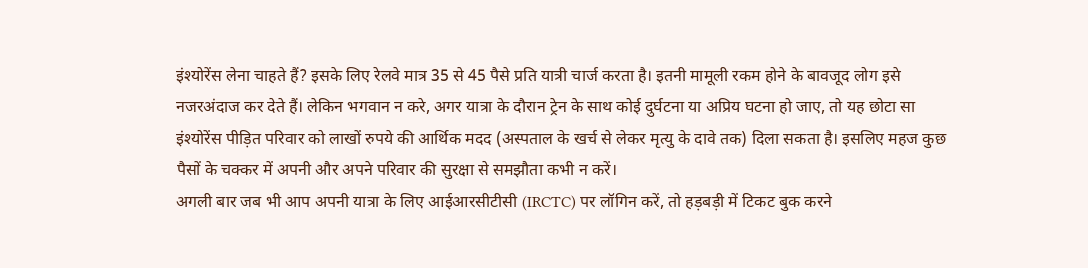इंश्योरेंस लेना चाहते हैं? इसके लिए रेलवे मात्र 35 से 45 पैसे प्रति यात्री चार्ज करता है। इतनी मामूली रकम होने के बावजूद लोग इसे नजरअंदाज कर देते हैं। लेकिन भगवान न करे, अगर यात्रा के दौरान ट्रेन के साथ कोई दुर्घटना या अप्रिय घटना हो जाए, तो यह छोटा सा इंश्योरेंस पीड़ित परिवार को लाखों रुपये की आर्थिक मदद (अस्पताल के खर्च से लेकर मृत्यु के दावे तक) दिला सकता है। इसलिए महज कुछ पैसों के चक्कर में अपनी और अपने परिवार की सुरक्षा से समझौता कभी न करें।
अगली बार जब भी आप अपनी यात्रा के लिए आईआरसीटीसी (IRCTC) पर लॉगिन करें, तो हड़बड़ी में टिकट बुक करने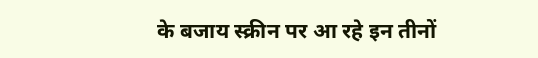के बजाय स्क्रीन पर आ रहे इन तीनों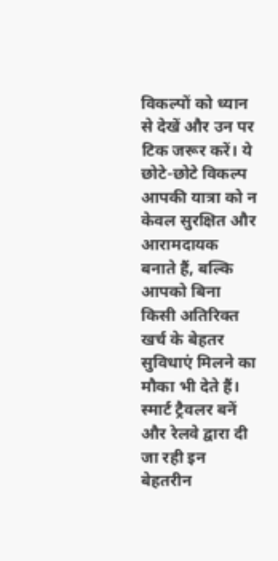विकल्पों को ध्यान से देखें और उन पर टिक जरूर करें। ये छोटे-छोटे विकल्प आपकी यात्रा को न केवल सुरक्षित और आरामदायक बनाते हैं, बल्कि आपको बिना किसी अतिरिक्त खर्च के बेहतर सुविधाएं मिलने का मौका भी देते हैं। स्मार्ट ट्रैवलर बनें और रेलवे द्वारा दी जा रही इन बेहतरीन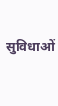सुविधाओं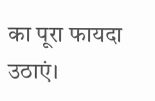का पूरा फायदा उठाएं।